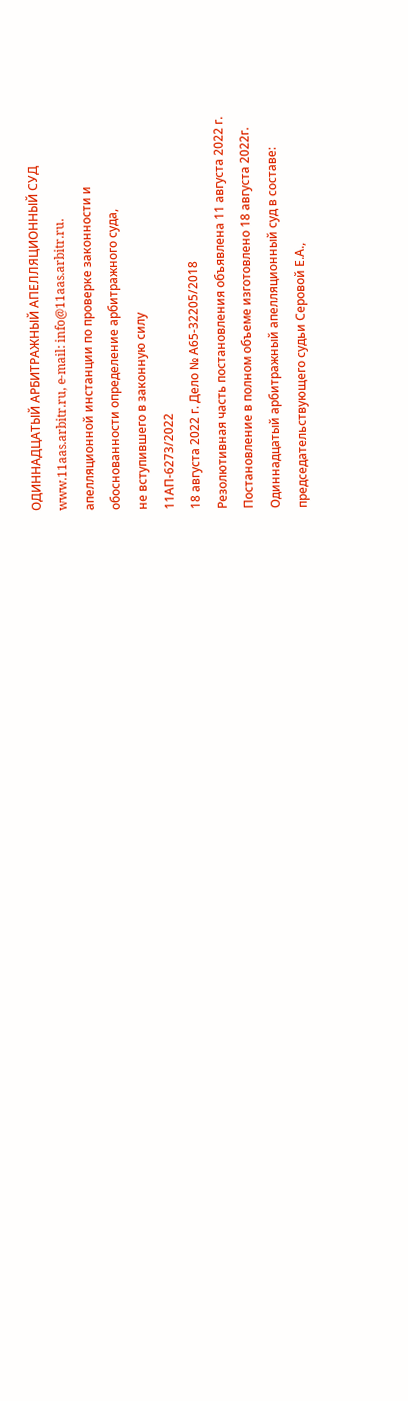ОДИННАДЦАТЫЙ АРБИТРАЖНЫЙ АПЕЛЛЯЦИОННЫЙ СУД
www.11aas.arbitr.ru, e-mail: info@11aas.arbitr.ru.
апелляционной инстанции по проверке законности и
обоснованности определение арбитражного суда,
не вступившего в законную силу
11АП-6273/2022
18 августа 2022 г. Дело № А65-32205/2018
Резолютивная часть постановления объявлена 11 августа 2022 г.
Постановление в полном объеме изготовлено 18 августа 2022г.
Одиннадцатый арбитражный апелляционный суд в составе:
председательствующего судьи Серовой Е.А.,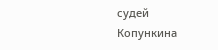судей Копункина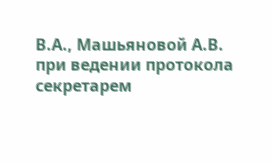В.А., Машьяновой А.В.
при ведении протокола секретарем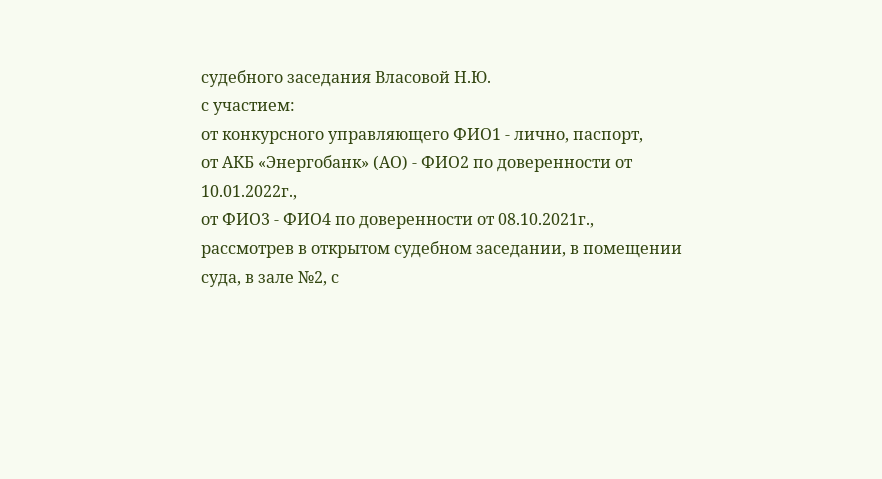судебного заседания Власовой Н.Ю.
с участием:
от конкурсного управляющего ФИО1 - лично, паспорт,
от АКБ «Энергобанк» (АО) - ФИО2 по доверенности от 10.01.2022г.,
от ФИО3 - ФИО4 по доверенности от 08.10.2021г.,
рассмотрев в открытом судебном заседании, в помещении суда, в зале №2, с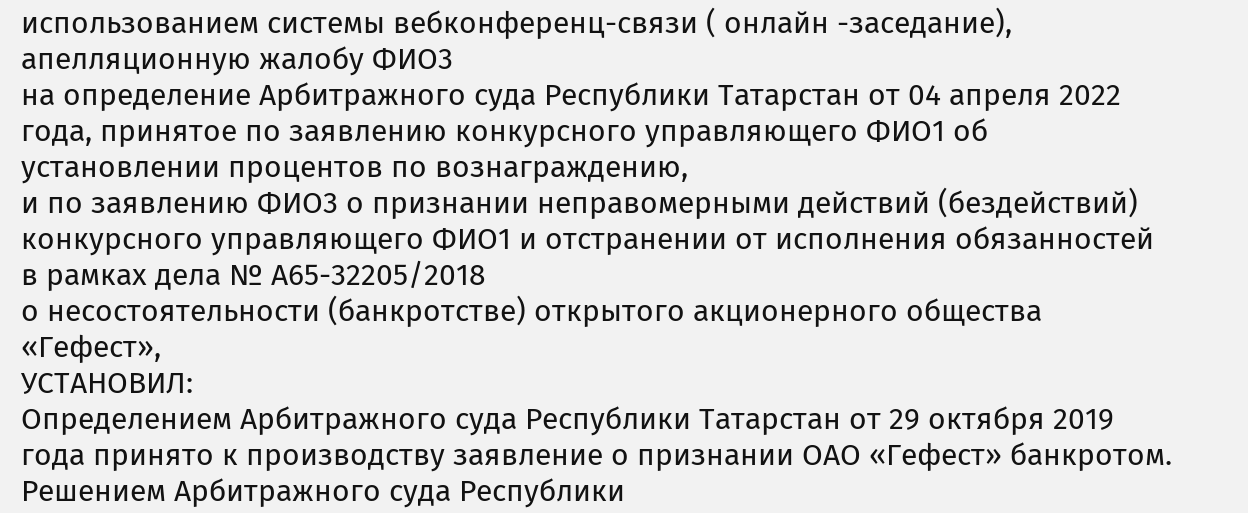использованием системы вебконференц-связи ( онлайн -заседание),
апелляционную жалобу ФИО3
на определение Арбитражного суда Республики Татарстан от 04 апреля 2022 года, принятое по заявлению конкурсного управляющего ФИО1 об установлении процентов по вознаграждению,
и по заявлению ФИО3 о признании неправомерными действий (бездействий) конкурсного управляющего ФИО1 и отстранении от исполнения обязанностей
в рамках дела № А65-32205/2018
о несостоятельности (банкротстве) открытого акционерного общества «Гефест»,
УСТАНОВИЛ:
Определением Арбитражного суда Республики Татарстан от 29 октября 2019 года принято к производству заявление о признании ОАО «Гефест» банкротом.
Решением Арбитражного суда Республики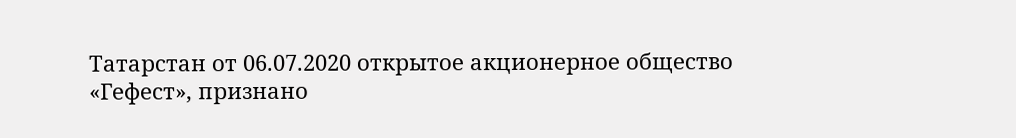Татарстан от 06.07.2020 открытое акционерное общество «Гефест», признано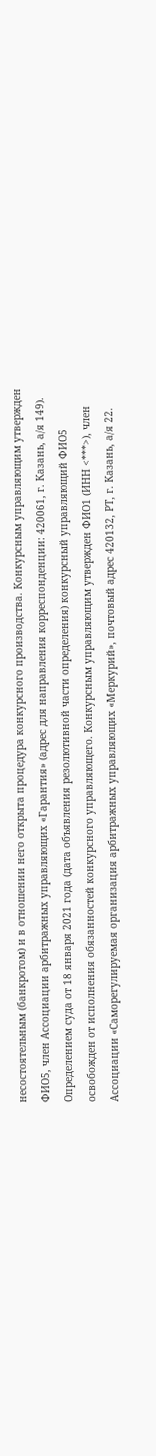несостоятельным (банкротом) и в отношении него открыта процедура конкурсного производства. Конкурсным управляющим утвержден ФИО5, член Ассоциации арбитражных управляющих «Гарантия» (адрес для направления корреспонденции: 420061, г. Казань, а/я 149).
Определением суда от 18 января 2021 года (дата объявления резолютивной части определения) конкурсный управляющий ФИО5 освобожден от исполнения обязанностей конкурсного управляющего. Конкурсным управляющим утвержден ФИО1 (ИНН <***>), член Ассоциации «Саморегулируемая организация арбитражных управляющих «Меркурий», почтовый адрес 420132, РТ, г. Казань, а/я 22.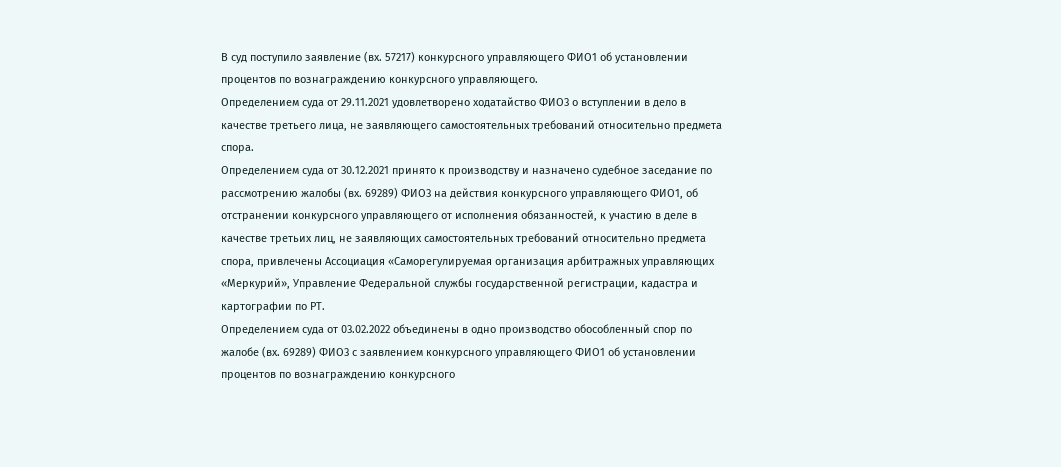В суд поступило заявление (вх. 57217) конкурсного управляющего ФИО1 об установлении процентов по вознаграждению конкурсного управляющего.
Определением суда от 29.11.2021 удовлетворено ходатайство ФИО3 о вступлении в дело в качестве третьего лица, не заявляющего самостоятельных требований относительно предмета спора.
Определением суда от 30.12.2021 принято к производству и назначено судебное заседание по рассмотрению жалобы (вх. 69289) ФИО3 на действия конкурсного управляющего ФИО1, об отстранении конкурсного управляющего от исполнения обязанностей, к участию в деле в качестве третьих лиц, не заявляющих самостоятельных требований относительно предмета спора, привлечены Ассоциация «Саморегулируемая организация арбитражных управляющих «Меркурий», Управление Федеральной службы государственной регистрации, кадастра и картографии по РТ.
Определением суда от 03.02.2022 объединены в одно производство обособленный спор по жалобе (вх. 69289) ФИО3 с заявлением конкурсного управляющего ФИО1 об установлении процентов по вознаграждению конкурсного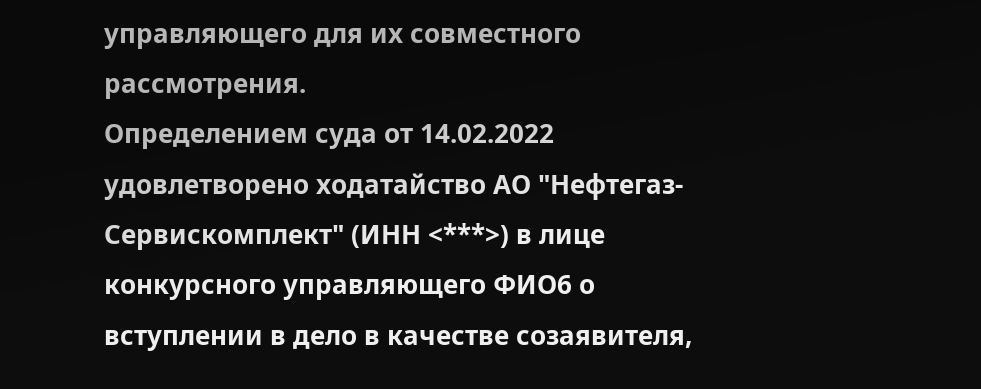управляющего для их совместного рассмотрения.
Определением суда от 14.02.2022 удовлетворено ходатайство АО "Нефтегаз-Сервискомплект" (ИНН <***>) в лице конкурсного управляющего ФИО6 о вступлении в дело в качестве созаявителя,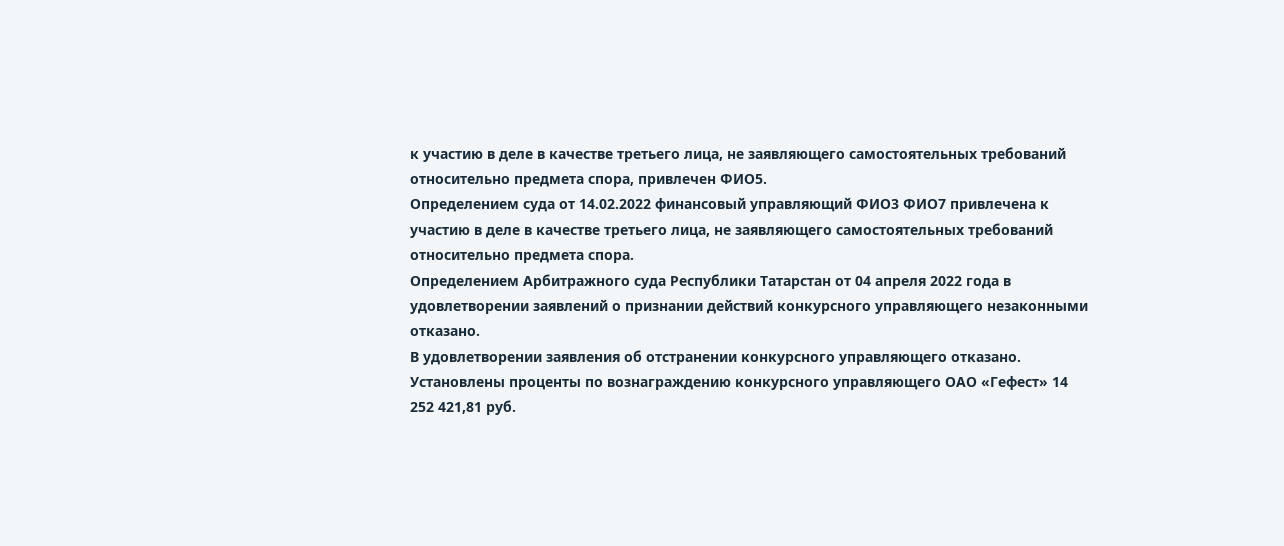к участию в деле в качестве третьего лица, не заявляющего самостоятельных требований относительно предмета спора, привлечен ФИО5.
Определением суда от 14.02.2022 финансовый управляющий ФИО3 ФИО7 привлечена к участию в деле в качестве третьего лица, не заявляющего самостоятельных требований относительно предмета спора.
Определением Арбитражного суда Республики Татарстан от 04 апреля 2022 года в удовлетворении заявлений о признании действий конкурсного управляющего незаконными отказано.
В удовлетворении заявления об отстранении конкурсного управляющего отказано.
Установлены проценты по вознаграждению конкурсного управляющего ОАО «Гефест» 14 252 421,81 руб.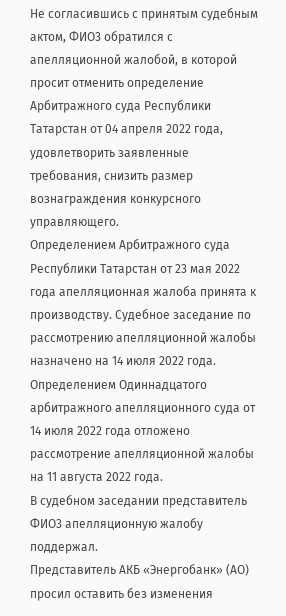Не согласившись с принятым судебным актом, ФИО3 обратился с апелляционной жалобой, в которой просит отменить определение Арбитражного суда Республики Татарстан от 04 апреля 2022 года, удовлетворить заявленные требования, снизить размер вознаграждения конкурсного управляющего.
Определением Арбитражного суда Республики Татарстан от 23 мая 2022 года апелляционная жалоба принята к производству. Судебное заседание по рассмотрению апелляционной жалобы назначено на 14 июля 2022 года.
Определением Одиннадцатого арбитражного апелляционного суда от 14 июля 2022 года отложено рассмотрение апелляционной жалобы на 11 августа 2022 года.
В судебном заседании представитель ФИО3 апелляционную жалобу поддержал.
Представитель АКБ «Энергобанк» (АО) просил оставить без изменения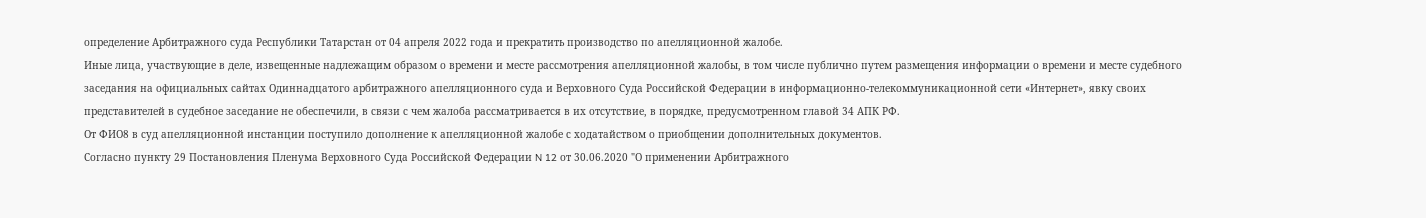определение Арбитражного суда Республики Татарстан от 04 апреля 2022 года и прекратить производство по апелляционной жалобе.
Иные лица, участвующие в деле, извещенные надлежащим образом о времени и месте рассмотрения апелляционной жалобы, в том числе публично путем размещения информации о времени и месте судебного заседания на официальных сайтах Одиннадцатого арбитражного апелляционного суда и Верховного Суда Российской Федерации в информационно-телекоммуникационной сети «Интернет», явку своих представителей в судебное заседание не обеспечили, в связи с чем жалоба рассматривается в их отсутствие, в порядке, предусмотренном главой 34 АПК РФ.
От ФИО8 в суд апелляционной инстанции поступило дополнение к апелляционной жалобе с ходатайством о приобщении дополнительных документов.
Согласно пункту 29 Постановления Пленума Верховного Суда Российской Федерации N 12 от 30.06.2020 "О применении Арбитражного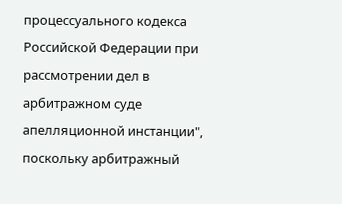процессуального кодекса Российской Федерации при рассмотрении дел в арбитражном суде апелляционной инстанции", поскольку арбитражный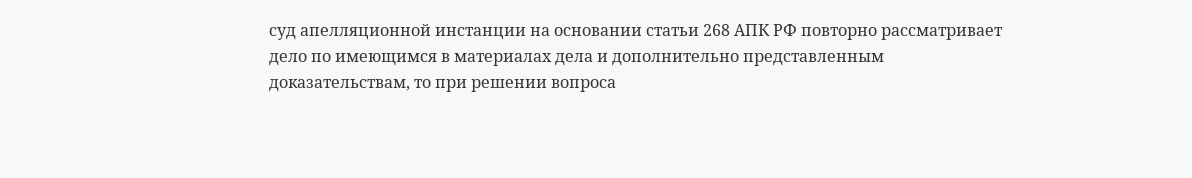суд апелляционной инстанции на основании статьи 268 АПК РФ повторно рассматривает дело по имеющимся в материалах дела и дополнительно представленным доказательствам, то при решении вопроса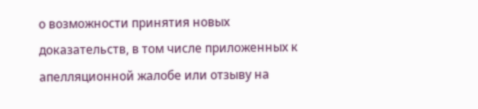о возможности принятия новых доказательств, в том числе приложенных к апелляционной жалобе или отзыву на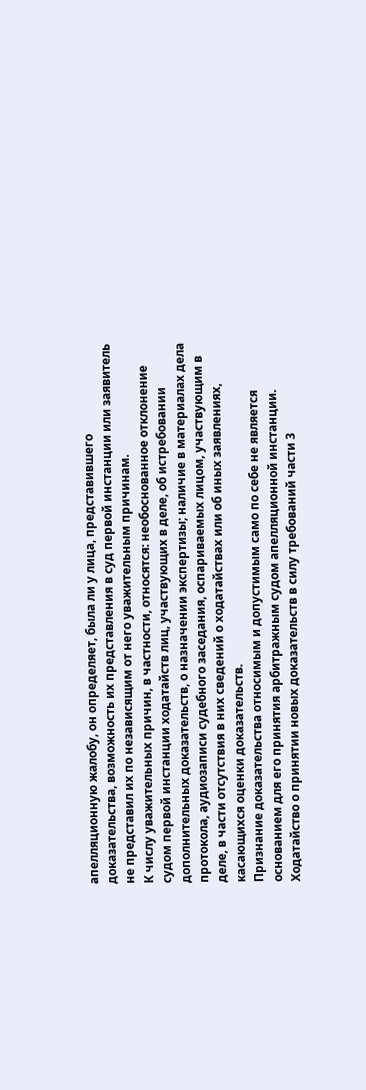апелляционную жалобу, он определяет, была ли у лица, представившего доказательства, возможность их представления в суд первой инстанции или заявитель не представил их по независящим от него уважительным причинам.
К числу уважительных причин, в частности, относятся: необоснованное отклонение судом первой инстанции ходатайств лиц, участвующих в деле, об истребовании дополнительных доказательств, о назначении экспертизы; наличие в материалах дела протокола, аудиозаписи судебного заседания, оспариваемых лицом, участвующим в деле, в части отсутствия в них сведений о ходатайствах или об иных заявлениях, касающихся оценки доказательств.
Признание доказательства относимым и допустимым само по себе не является основанием для его принятия арбитражным судом апелляционной инстанции.
Ходатайство о принятии новых доказательств в силу требований части 3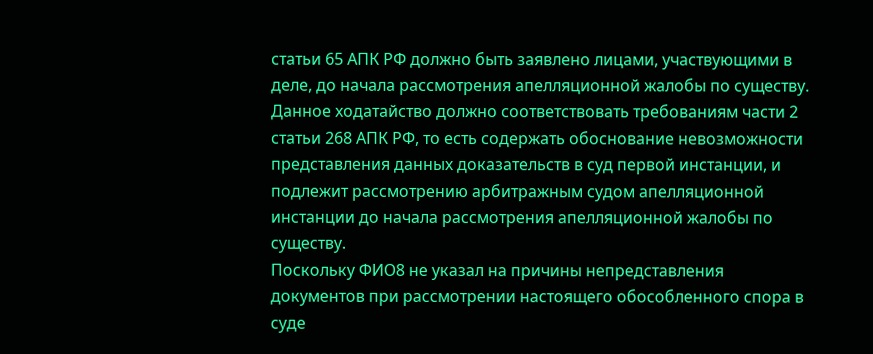статьи 65 АПК РФ должно быть заявлено лицами, участвующими в деле, до начала рассмотрения апелляционной жалобы по существу. Данное ходатайство должно соответствовать требованиям части 2 статьи 268 АПК РФ, то есть содержать обоснование невозможности представления данных доказательств в суд первой инстанции, и подлежит рассмотрению арбитражным судом апелляционной инстанции до начала рассмотрения апелляционной жалобы по существу.
Поскольку ФИО8 не указал на причины непредставления документов при рассмотрении настоящего обособленного спора в суде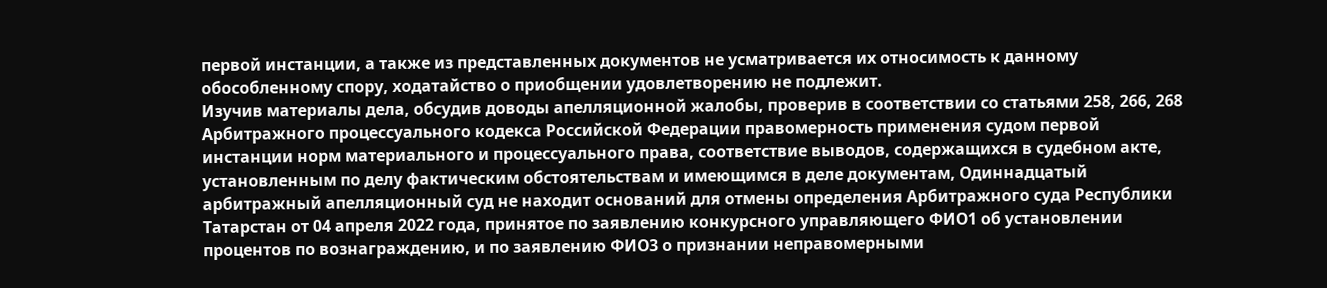первой инстанции, а также из представленных документов не усматривается их относимость к данному обособленному спору, ходатайство о приобщении удовлетворению не подлежит.
Изучив материалы дела, обсудив доводы апелляционной жалобы, проверив в соответствии со статьями 258, 266, 268 Арбитражного процессуального кодекса Российской Федерации правомерность применения судом первой инстанции норм материального и процессуального права, соответствие выводов, содержащихся в судебном акте, установленным по делу фактическим обстоятельствам и имеющимся в деле документам, Одиннадцатый арбитражный апелляционный суд не находит оснований для отмены определения Арбитражного суда Республики Татарстан от 04 апреля 2022 года, принятое по заявлению конкурсного управляющего ФИО1 об установлении процентов по вознаграждению, и по заявлению ФИО3 о признании неправомерными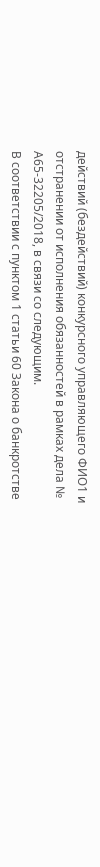действий (бездействий) конкурсного управляющего ФИО1 и отстранении от исполнения обязанностей в рамках дела № А65-32205/2018, в связи со следующим.
В соответствии с пунктом 1 статьи 60 Закона о банкротстве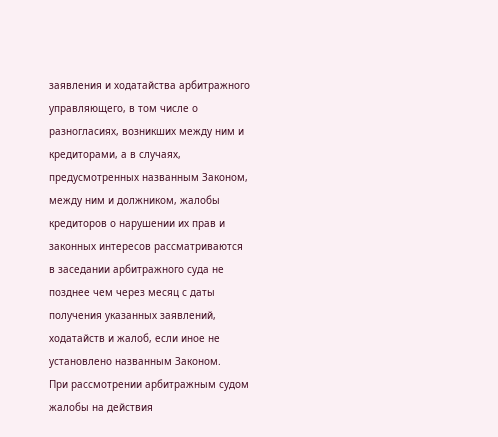заявления и ходатайства арбитражного управляющего, в том числе о разногласиях, возникших между ним и кредиторами, а в случаях, предусмотренных названным Законом, между ним и должником, жалобы кредиторов о нарушении их прав и законных интересов рассматриваются в заседании арбитражного суда не позднее чем через месяц с даты получения указанных заявлений, ходатайств и жалоб, если иное не установлено названным Законом.
При рассмотрении арбитражным судом жалобы на действия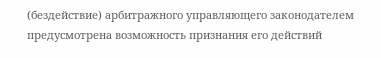(бездействие) арбитражного управляющего законодателем предусмотрена возможность признания его действий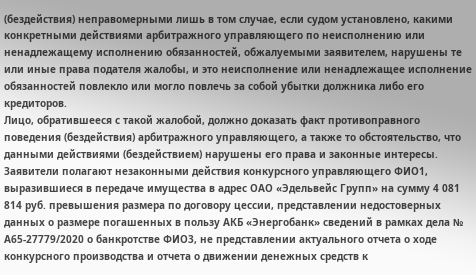(бездействия) неправомерными лишь в том случае, если судом установлено, какими конкретными действиями арбитражного управляющего по неисполнению или ненадлежащему исполнению обязанностей, обжалуемыми заявителем, нарушены те или иные права подателя жалобы, и это неисполнение или ненадлежащее исполнение обязанностей повлекло или могло повлечь за собой убытки должника либо его кредиторов.
Лицо, обратившееся с такой жалобой, должно доказать факт противоправного поведения (бездействия) арбитражного управляющего, а также то обстоятельство, что данными действиями (бездействием) нарушены его права и законные интересы.
Заявители полагают незаконными действия конкурсного управляющего ФИО1, выразившиеся в передаче имущества в адрес ОАО «Эдельвейс Групп» на сумму 4 081 814 руб. превышения размера по договору цессии, представлении недостоверных данных о размере погашенных в пользу АКБ «Энергобанк» сведений в рамках дела № А65-27779/2020 о банкротстве ФИО3, не представлении актуального отчета о ходе конкурсного производства и отчета о движении денежных средств к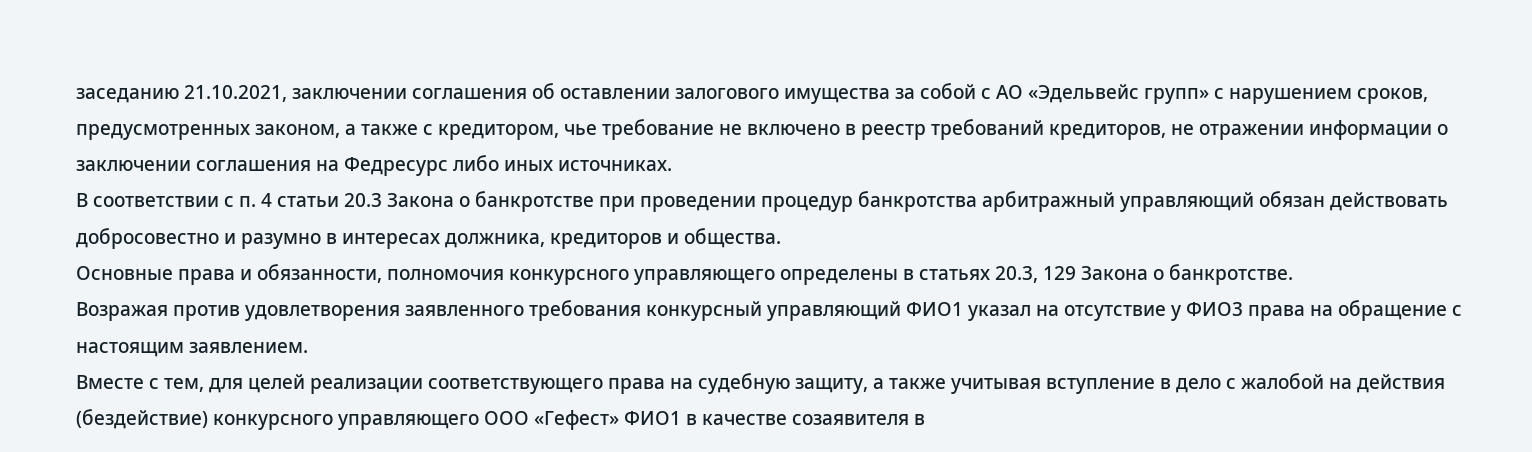заседанию 21.10.2021, заключении соглашения об оставлении залогового имущества за собой с АО «Эдельвейс групп» с нарушением сроков, предусмотренных законом, а также с кредитором, чье требование не включено в реестр требований кредиторов, не отражении информации о заключении соглашения на Федресурс либо иных источниках.
В соответствии с п. 4 статьи 20.3 Закона о банкротстве при проведении процедур банкротства арбитражный управляющий обязан действовать добросовестно и разумно в интересах должника, кредиторов и общества.
Основные права и обязанности, полномочия конкурсного управляющего определены в статьях 20.3, 129 Закона о банкротстве.
Возражая против удовлетворения заявленного требования конкурсный управляющий ФИО1 указал на отсутствие у ФИО3 права на обращение с настоящим заявлением.
Вместе с тем, для целей реализации соответствующего права на судебную защиту, а также учитывая вступление в дело с жалобой на действия (бездействие) конкурсного управляющего ООО «Гефест» ФИО1 в качестве созаявителя в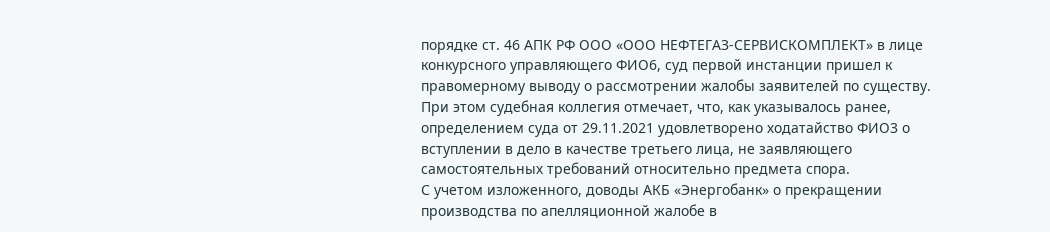порядке ст. 46 АПК РФ ООО «ООО НЕФТЕГАЗ-СЕРВИСКОМПЛЕКТ» в лице конкурсного управляющего ФИО6, суд первой инстанции пришел к правомерному выводу о рассмотрении жалобы заявителей по существу.
При этом судебная коллегия отмечает, что, как указывалось ранее, определением суда от 29.11.2021 удовлетворено ходатайство ФИО3 о вступлении в дело в качестве третьего лица, не заявляющего самостоятельных требований относительно предмета спора.
С учетом изложенного, доводы АКБ «Энергобанк» о прекращении производства по апелляционной жалобе в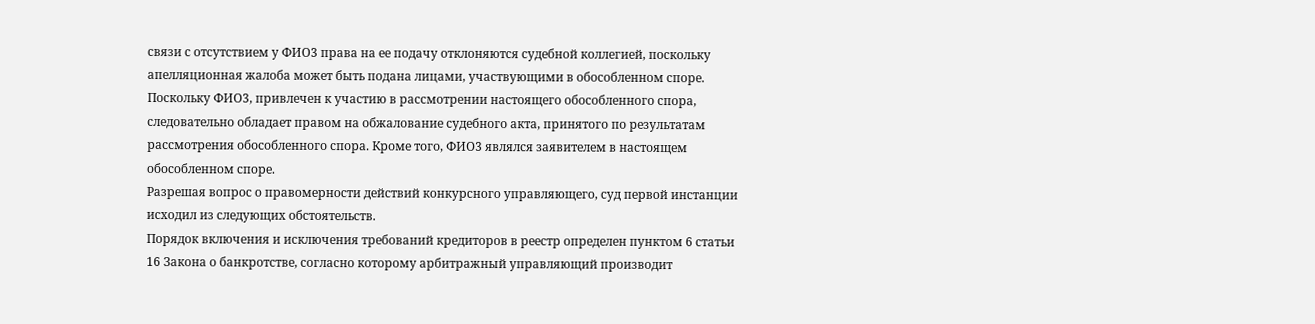связи с отсутствием у ФИО3 права на ее подачу отклоняются судебной коллегией, поскольку апелляционная жалоба может быть подана лицами, участвующими в обособленном споре.
Поскольку ФИО3, привлечен к участию в рассмотрении настоящего обособленного спора, следовательно обладает правом на обжалование судебного акта, принятого по результатам рассмотрения обособленного спора. Кроме того, ФИО3 являлся заявителем в настоящем обособленном споре.
Разрешая вопрос о правомерности действий конкурсного управляющего, суд первой инстанции исходил из следующих обстоятельств.
Порядок включения и исключения требований кредиторов в реестр определен пунктом 6 статьи 16 Закона о банкротстве, согласно которому арбитражный управляющий производит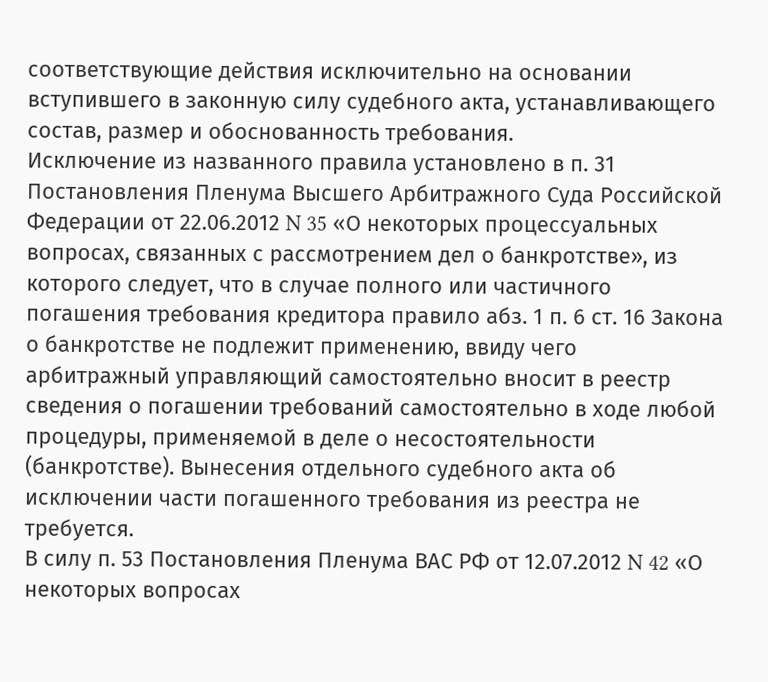соответствующие действия исключительно на основании вступившего в законную силу судебного акта, устанавливающего состав, размер и обоснованность требования.
Исключение из названного правила установлено в п. 31 Постановления Пленума Высшего Арбитражного Суда Российской Федерации от 22.06.2012 N 35 «О некоторых процессуальных вопросах, связанных с рассмотрением дел о банкротстве», из которого следует, что в случае полного или частичного погашения требования кредитора правило абз. 1 п. 6 ст. 16 Закона о банкротстве не подлежит применению, ввиду чего арбитражный управляющий самостоятельно вносит в реестр сведения о погашении требований самостоятельно в ходе любой процедуры, применяемой в деле о несостоятельности (банкротстве). Вынесения отдельного судебного акта об исключении части погашенного требования из реестра не требуется.
В силу п. 53 Постановления Пленума ВАС РФ от 12.07.2012 N 42 «О некоторых вопросах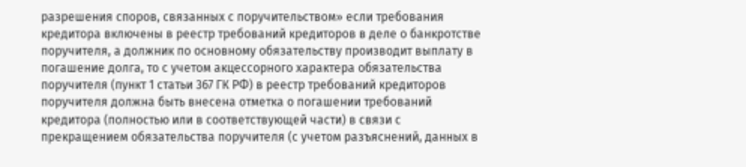разрешения споров, связанных с поручительством» если требования кредитора включены в реестр требований кредиторов в деле о банкротстве поручителя, а должник по основному обязательству производит выплату в погашение долга, то с учетом акцессорного характера обязательства поручителя (пункт 1 статьи 367 ГК РФ) в реестр требований кредиторов поручителя должна быть внесена отметка о погашении требований кредитора (полностью или в соответствующей части) в связи с прекращением обязательства поручителя (с учетом разъяснений, данных в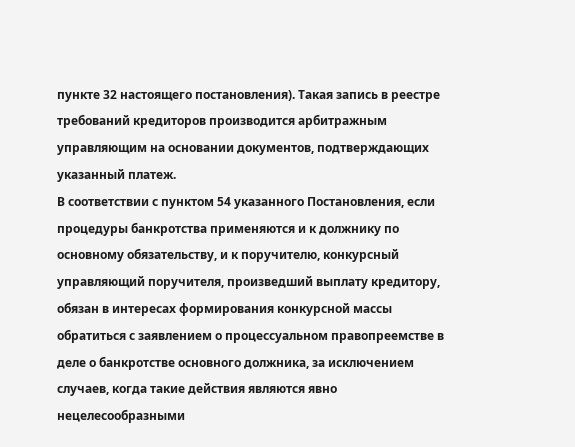пункте 32 настоящего постановления). Такая запись в реестре требований кредиторов производится арбитражным управляющим на основании документов, подтверждающих указанный платеж.
В соответствии с пунктом 54 указанного Постановления, если процедуры банкротства применяются и к должнику по основному обязательству, и к поручителю, конкурсный управляющий поручителя, произведший выплату кредитору, обязан в интересах формирования конкурсной массы обратиться с заявлением о процессуальном правопреемстве в деле о банкротстве основного должника, за исключением случаев, когда такие действия являются явно нецелесообразными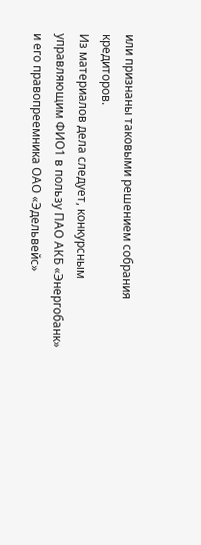или признаны таковыми решением собрания кредиторов.
Из материалов дела следует, конкурсным управляющим ФИО1 в пользу ПАО АКБ «Энергобанк» и его правопреемника ОАО «Эдельвейс»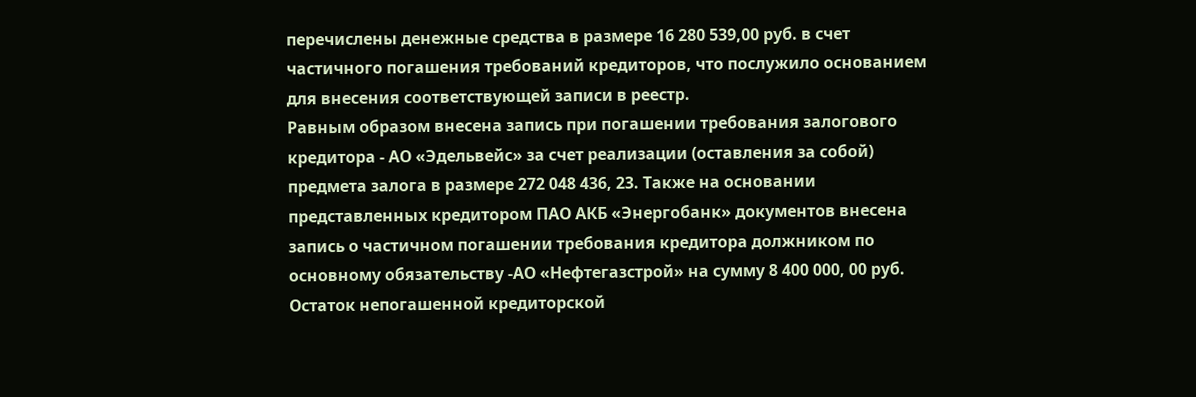перечислены денежные средства в размере 16 280 539,00 руб. в счет частичного погашения требований кредиторов, что послужило основанием для внесения соответствующей записи в реестр.
Равным образом внесена запись при погашении требования залогового кредитора - АО «Эдельвейс» за счет реализации (оставления за собой) предмета залога в размере 272 048 436, 23. Также на основании представленных кредитором ПАО АКБ «Энергобанк» документов внесена запись о частичном погашении требования кредитора должником по основному обязательству -АО «Нефтегазстрой» на сумму 8 400 000, 00 руб.
Остаток непогашенной кредиторской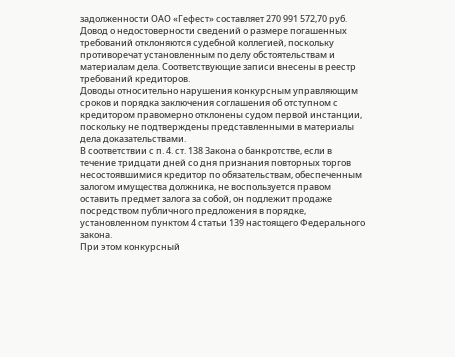задолженности ОАО «Гефест» составляет 270 991 572,70 руб.
Довод о недостоверности сведений о размере погашенных требований отклоняются судебной коллегией, поскольку противоречат установленным по делу обстоятельствам и материалам дела. Соответствующие записи внесены в реестр требований кредиторов.
Доводы относительно нарушения конкурсным управляющим сроков и порядка заключения соглашения об отступном с кредитором правомерно отклонены судом первой инстанции, поскольку не подтверждены представленными в материалы дела доказательствами.
В соответствии с п. 4. ст. 138 Закона о банкротстве, если в течение тридцати дней со дня признания повторных торгов несостоявшимися кредитор по обязательствам, обеспеченным залогом имущества должника, не воспользуется правом оставить предмет залога за собой, он подлежит продаже посредством публичного предложения в порядке, установленном пунктом 4 статьи 139 настоящего Федерального закона.
При этом конкурсный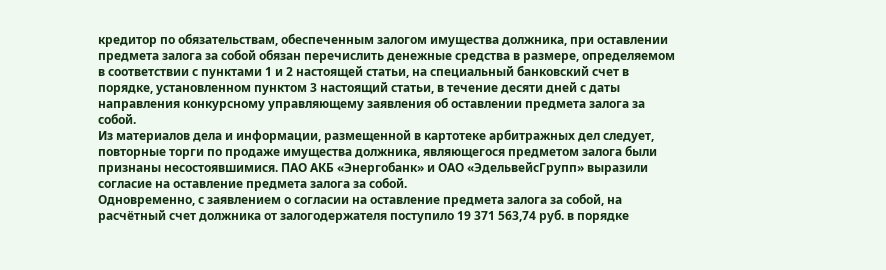кредитор по обязательствам, обеспеченным залогом имущества должника, при оставлении предмета залога за собой обязан перечислить денежные средства в размере, определяемом в соответствии с пунктами 1 и 2 настоящей статьи, на специальный банковский счет в порядке, установленном пунктом 3 настоящий статьи, в течение десяти дней с даты направления конкурсному управляющему заявления об оставлении предмета залога за собой.
Из материалов дела и информации, размещенной в картотеке арбитражных дел следует, повторные торги по продаже имущества должника, являющегося предметом залога были признаны несостоявшимися. ПАО АКБ «Энергобанк» и ОАО «ЭдельвейсГрупп» выразили согласие на оставление предмета залога за собой.
Одновременно, с заявлением о согласии на оставление предмета залога за собой, на расчётный счет должника от залогодержателя поступило 19 371 563,74 руб. в порядке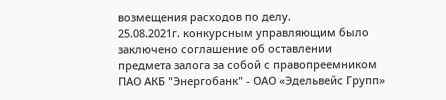возмещения расходов по делу.
25.08.2021г. конкурсным управляющим было заключено соглашение об оставлении предмета залога за собой с правопреемником ПАО АКБ "Энергобанк" - ОАО «Эдельвейс Групп»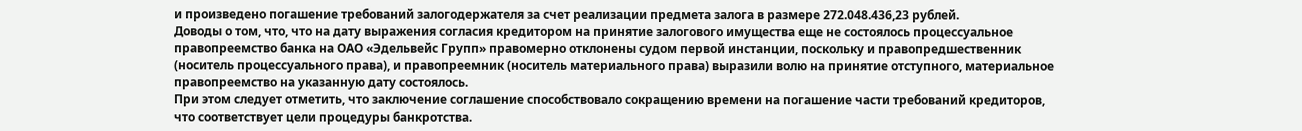и произведено погашение требований залогодержателя за счет реализации предмета залога в размере 272.048.436,23 рублей.
Доводы о том, что, что на дату выражения согласия кредитором на принятие залогового имущества еще не состоялось процессуальное правопреемство банка на ОАО «Эдельвейс Групп» правомерно отклонены судом первой инстанции, поскольку и правопредшественник (носитель процессуального права), и правопреемник (носитель материального права) выразили волю на принятие отступного, материальное правопреемство на указанную дату состоялось.
При этом следует отметить, что заключение соглашение способствовало сокращению времени на погашение части требований кредиторов, что соответствует цели процедуры банкротства.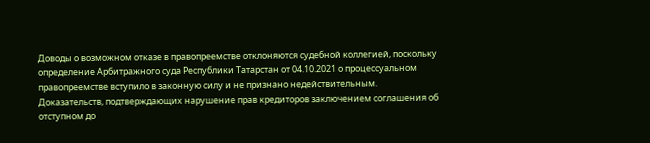Доводы о возможном отказе в правопреемстве отклоняются судебной коллегией, поскольку определение Арбитражного суда Республики Татарстан от 04.10.2021 о процессуальном правопреемстве вступило в законную силу и не признано недействительным.
Доказательств, подтверждающих нарушение прав кредиторов заключением соглашения об отступном до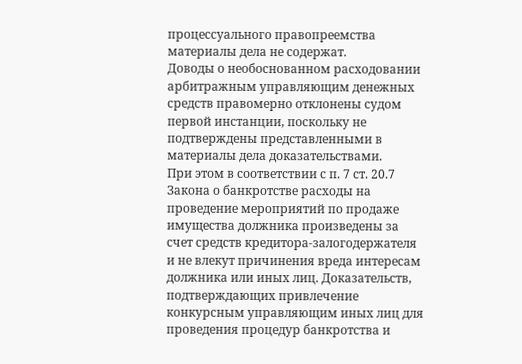процессуального правопреемства материалы дела не содержат.
Доводы о необоснованном расходовании арбитражным управляющим денежных средств правомерно отклонены судом первой инстанции, поскольку не подтверждены представленными в материалы дела доказательствами.
При этом в соответствии с п. 7 ст. 20.7 Закона о банкротстве расходы на проведение мероприятий по продаже имущества должника произведены за счет средств кредитора-залогодержателя и не влекут причинения вреда интересам должника или иных лиц. Доказательств, подтверждающих привлечение конкурсным управляющим иных лиц для проведения процедур банкротства и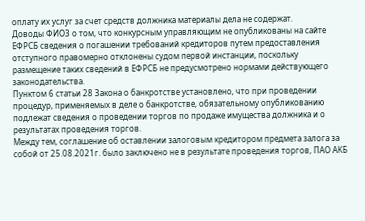оплату их услуг за счет средств должника материалы дела не содержат.
Доводы ФИО3 о том, что конкурсным управляющим не опубликованы на сайте ЕФРСБ сведения о погашении требований кредиторов путем предоставления отступного правомерно отклонены судом первой инстанции, поскольку размещение таких сведений в ЕФРСБ не предусмотрено нормами действующего законодательства.
Пунктом 6 статьи 28 Закона о банкротстве установлено, что при проведении процедур, применяемых в деле о банкротстве, обязательному опубликованию подлежат сведения о проведении торгов по продаже имущества должника и о результатах проведения торгов.
Между тем, соглашение об оставлении залоговым кредитором предмета залога за собой от 25.08.2021г. было заключено не в результате проведения торгов, ПАО АКБ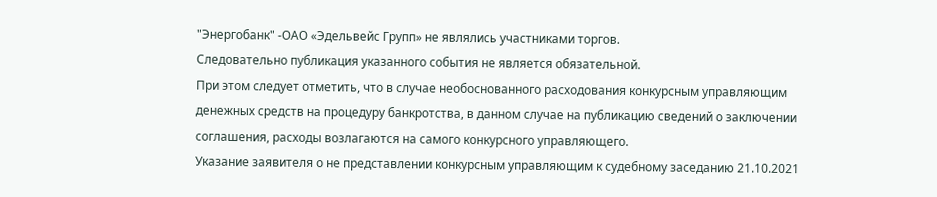"Энергобанк" -ОАО «Эдельвейс Групп» не являлись участниками торгов.
Следовательно публикация указанного события не является обязательной.
При этом следует отметить, что в случае необоснованного расходования конкурсным управляющим денежных средств на процедуру банкротства, в данном случае на публикацию сведений о заключении соглашения, расходы возлагаются на самого конкурсного управляющего.
Указание заявителя о не представлении конкурсным управляющим к судебному заседанию 21.10.2021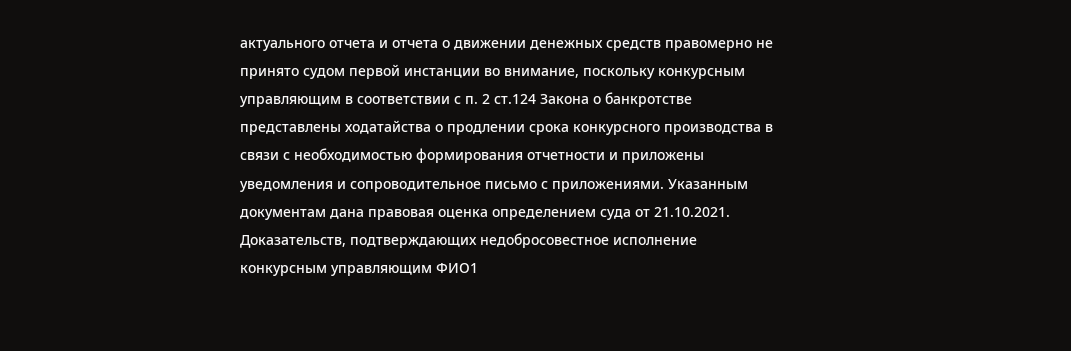актуального отчета и отчета о движении денежных средств правомерно не принято судом первой инстанции во внимание, поскольку конкурсным управляющим в соответствии с п. 2 ст.124 Закона о банкротстве представлены ходатайства о продлении срока конкурсного производства в связи с необходимостью формирования отчетности и приложены уведомления и сопроводительное письмо с приложениями. Указанным документам дана правовая оценка определением суда от 21.10.2021.
Доказательств, подтверждающих недобросовестное исполнение конкурсным управляющим ФИО1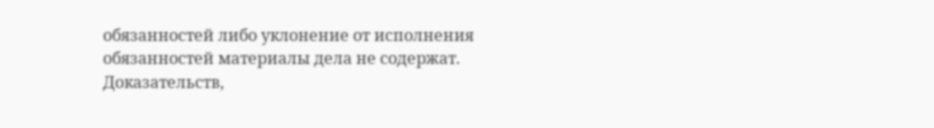обязанностей либо уклонение от исполнения обязанностей материалы дела не содержат.
Доказательств,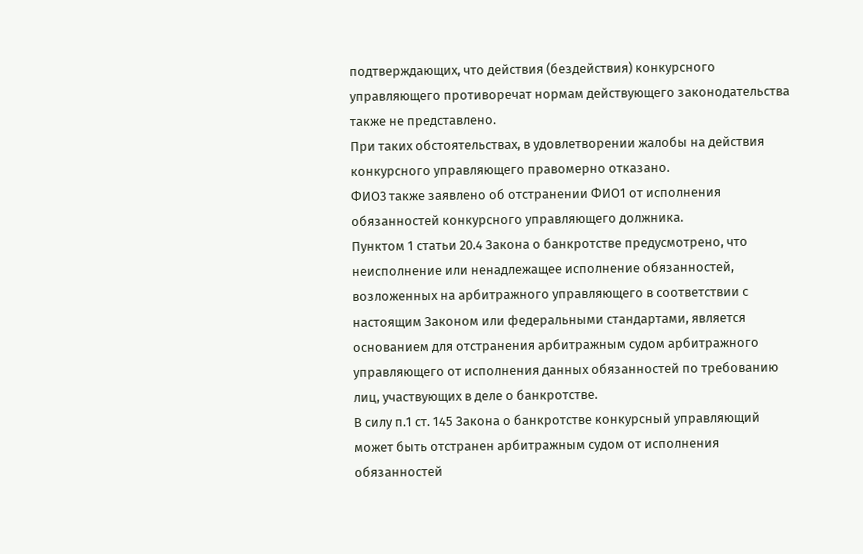подтверждающих, что действия (бездействия) конкурсного управляющего противоречат нормам действующего законодательства также не представлено.
При таких обстоятельствах, в удовлетворении жалобы на действия конкурсного управляющего правомерно отказано.
ФИО3 также заявлено об отстранении ФИО1 от исполнения обязанностей конкурсного управляющего должника.
Пунктом 1 статьи 20.4 Закона о банкротстве предусмотрено, что неисполнение или ненадлежащее исполнение обязанностей, возложенных на арбитражного управляющего в соответствии с настоящим Законом или федеральными стандартами, является основанием для отстранения арбитражным судом арбитражного управляющего от исполнения данных обязанностей по требованию лиц, участвующих в деле о банкротстве.
В силу п.1 ст. 145 Закона о банкротстве конкурсный управляющий может быть отстранен арбитражным судом от исполнения обязанностей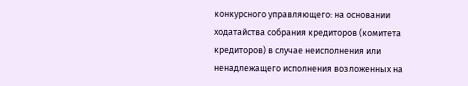конкурсного управляющего: на основании ходатайства собрания кредиторов (комитета кредиторов) в случае неисполнения или ненадлежащего исполнения возложенных на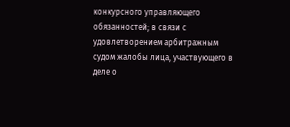конкурсного управляющего обязанностей; в связи с удовлетворением арбитражным судом жалобы лица, участвующего в деле о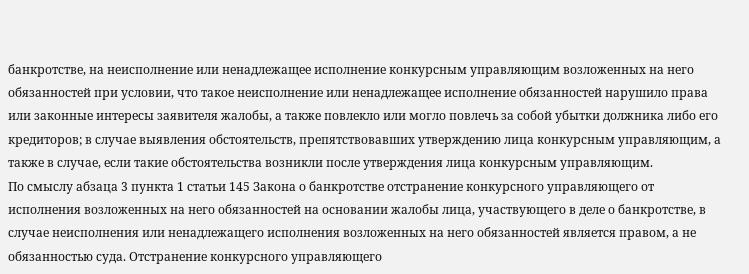банкротстве, на неисполнение или ненадлежащее исполнение конкурсным управляющим возложенных на него обязанностей при условии, что такое неисполнение или ненадлежащее исполнение обязанностей нарушило права или законные интересы заявителя жалобы, а также повлекло или могло повлечь за собой убытки должника либо его кредиторов; в случае выявления обстоятельств, препятствовавших утверждению лица конкурсным управляющим, а также в случае, если такие обстоятельства возникли после утверждения лица конкурсным управляющим.
По смыслу абзаца 3 пункта 1 статьи 145 Закона о банкротстве отстранение конкурсного управляющего от исполнения возложенных на него обязанностей на основании жалобы лица, участвующего в деле о банкротстве, в случае неисполнения или ненадлежащего исполнения возложенных на него обязанностей является правом, а не обязанностью суда. Отстранение конкурсного управляющего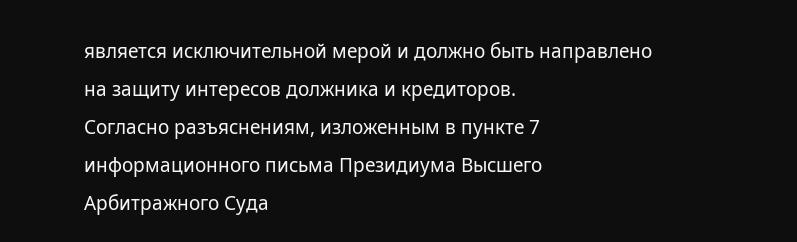является исключительной мерой и должно быть направлено на защиту интересов должника и кредиторов.
Согласно разъяснениям, изложенным в пункте 7 информационного письма Президиума Высшего Арбитражного Суда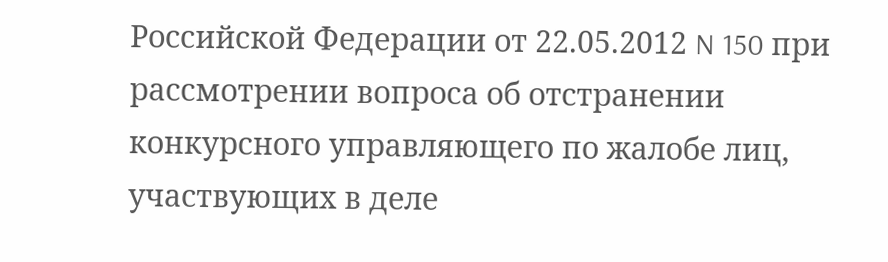Российской Федерации от 22.05.2012 N 150 при рассмотрении вопроса об отстранении конкурсного управляющего по жалобе лиц, участвующих в деле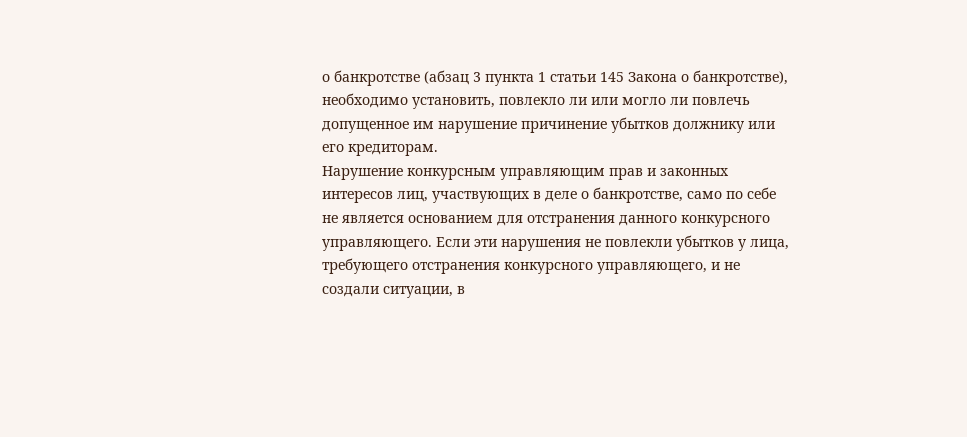о банкротстве (абзац 3 пункта 1 статьи 145 Закона о банкротстве), необходимо установить, повлекло ли или могло ли повлечь допущенное им нарушение причинение убытков должнику или его кредиторам.
Нарушение конкурсным управляющим прав и законных интересов лиц, участвующих в деле о банкротстве, само по себе не является основанием для отстранения данного конкурсного управляющего. Если эти нарушения не повлекли убытков у лица, требующего отстранения конкурсного управляющего, и не создали ситуации, в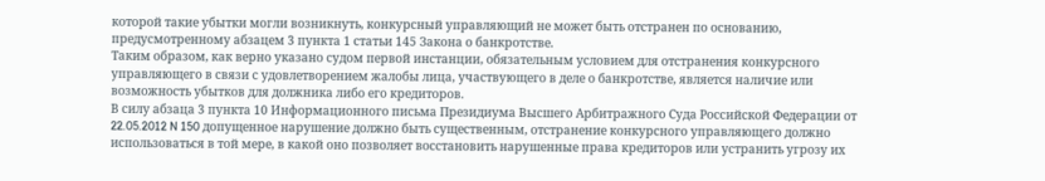которой такие убытки могли возникнуть, конкурсный управляющий не может быть отстранен по основанию, предусмотренному абзацем 3 пункта 1 статьи 145 Закона о банкротстве.
Таким образом, как верно указано судом первой инстанции, обязательным условием для отстранения конкурсного управляющего в связи с удовлетворением жалобы лица, участвующего в деле о банкротстве, является наличие или возможность убытков для должника либо его кредиторов.
В силу абзаца 3 пункта 10 Информационного письма Президиума Высшего Арбитражного Суда Российской Федерации от 22.05.2012 N 150 допущенное нарушение должно быть существенным, отстранение конкурсного управляющего должно использоваться в той мере, в какой оно позволяет восстановить нарушенные права кредиторов или устранить угрозу их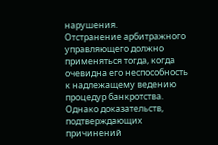нарушения.
Отстранение арбитражного управляющего должно применяться тогда, когда очевидна его неспособность к надлежащему ведению процедур банкротства.
Однако доказательств, подтверждающих причинений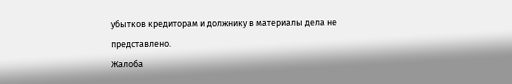убытков кредиторам и должнику в материалы дела не представлено.
Жалоба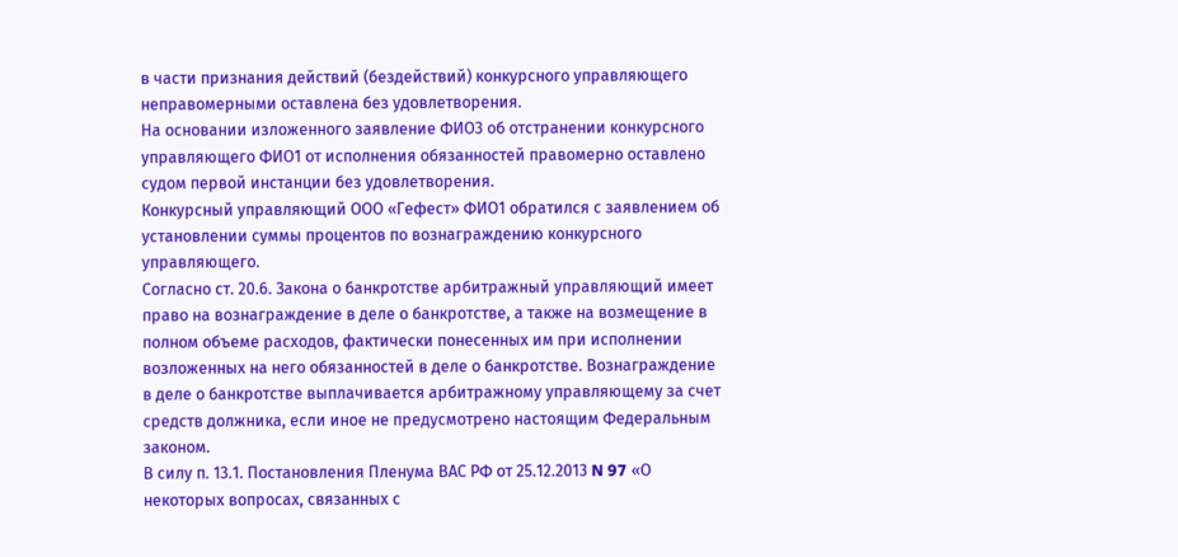в части признания действий (бездействий) конкурсного управляющего неправомерными оставлена без удовлетворения.
На основании изложенного заявление ФИО3 об отстранении конкурсного управляющего ФИО1 от исполнения обязанностей правомерно оставлено судом первой инстанции без удовлетворения.
Конкурсный управляющий ООО «Гефест» ФИО1 обратился с заявлением об установлении суммы процентов по вознаграждению конкурсного управляющего.
Согласно ст. 20.6. Закона о банкротстве арбитражный управляющий имеет право на вознаграждение в деле о банкротстве, а также на возмещение в полном объеме расходов, фактически понесенных им при исполнении возложенных на него обязанностей в деле о банкротстве. Вознаграждение в деле о банкротстве выплачивается арбитражному управляющему за счет средств должника, если иное не предусмотрено настоящим Федеральным законом.
В силу п. 13.1. Постановления Пленума ВАС РФ от 25.12.2013 N 97 «О некоторых вопросах, связанных с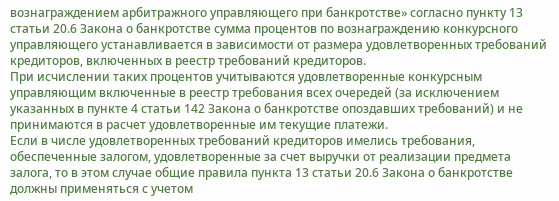вознаграждением арбитражного управляющего при банкротстве» согласно пункту 13 статьи 20.6 Закона о банкротстве сумма процентов по вознаграждению конкурсного управляющего устанавливается в зависимости от размера удовлетворенных требований кредиторов, включенных в реестр требований кредиторов.
При исчислении таких процентов учитываются удовлетворенные конкурсным управляющим включенные в реестр требования всех очередей (за исключением указанных в пункте 4 статьи 142 Закона о банкротстве опоздавших требований) и не принимаются в расчет удовлетворенные им текущие платежи.
Если в числе удовлетворенных требований кредиторов имелись требования, обеспеченные залогом, удовлетворенные за счет выручки от реализации предмета залога, то в этом случае общие правила пункта 13 статьи 20.6 Закона о банкротстве должны применяться с учетом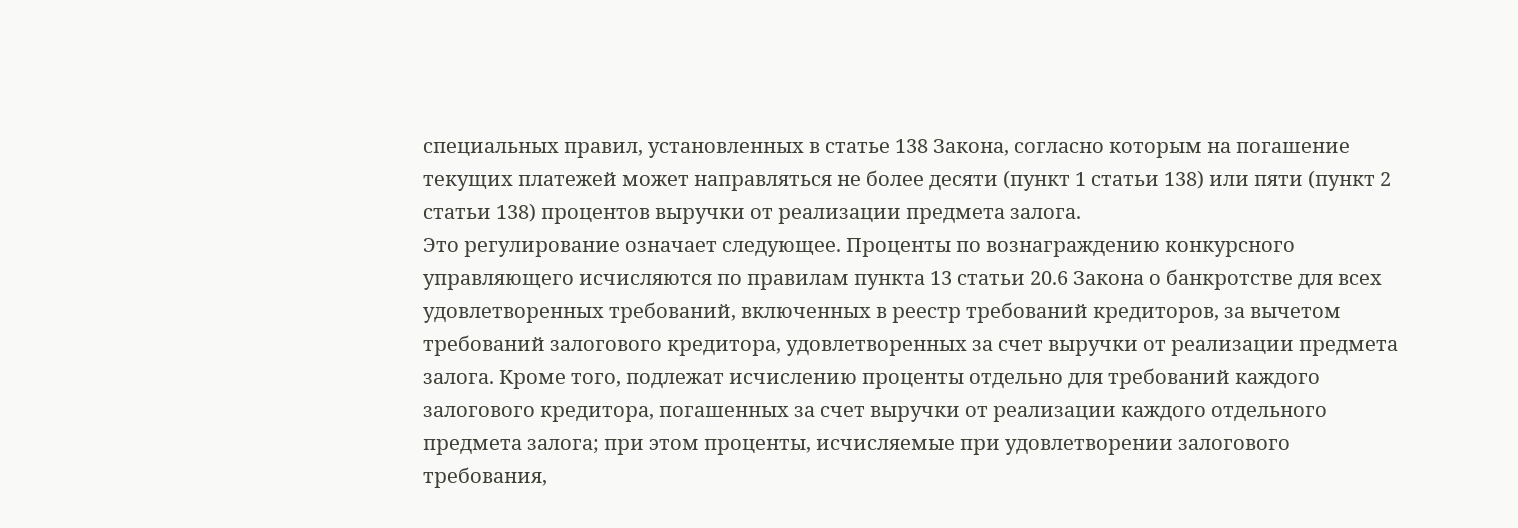специальных правил, установленных в статье 138 Закона, согласно которым на погашение текущих платежей может направляться не более десяти (пункт 1 статьи 138) или пяти (пункт 2 статьи 138) процентов выручки от реализации предмета залога.
Это регулирование означает следующее. Проценты по вознаграждению конкурсного управляющего исчисляются по правилам пункта 13 статьи 20.6 Закона о банкротстве для всех удовлетворенных требований, включенных в реестр требований кредиторов, за вычетом требований залогового кредитора, удовлетворенных за счет выручки от реализации предмета залога. Кроме того, подлежат исчислению проценты отдельно для требований каждого залогового кредитора, погашенных за счет выручки от реализации каждого отдельного предмета залога; при этом проценты, исчисляемые при удовлетворении залогового требования,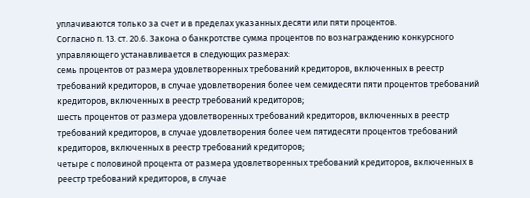уплачиваются только за счет и в пределах указанных десяти или пяти процентов.
Согласно п. 13. ст. 20.6. Закона о банкротстве сумма процентов по вознаграждению конкурсного управляющего устанавливается в следующих размерах:
семь процентов от размера удовлетворенных требований кредиторов, включенных в реестр требований кредиторов, в случае удовлетворения более чем семидесяти пяти процентов требований кредиторов, включенных в реестр требований кредиторов;
шесть процентов от размера удовлетворенных требований кредиторов, включенных в реестр требований кредиторов, в случае удовлетворения более чем пятидесяти процентов требований кредиторов, включенных в реестр требований кредиторов;
четыре с половиной процента от размера удовлетворенных требований кредиторов, включенных в реестр требований кредиторов, в случае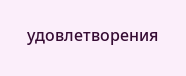удовлетворения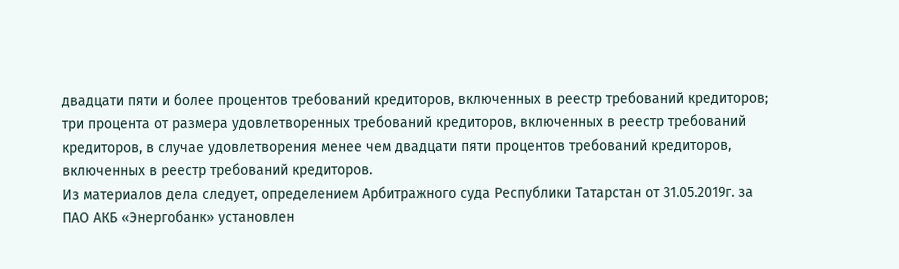двадцати пяти и более процентов требований кредиторов, включенных в реестр требований кредиторов;
три процента от размера удовлетворенных требований кредиторов, включенных в реестр требований кредиторов, в случае удовлетворения менее чем двадцати пяти процентов требований кредиторов, включенных в реестр требований кредиторов.
Из материалов дела следует, определением Арбитражного суда Республики Татарстан от 31.05.2019г. за ПАО АКБ «Энергобанк» установлен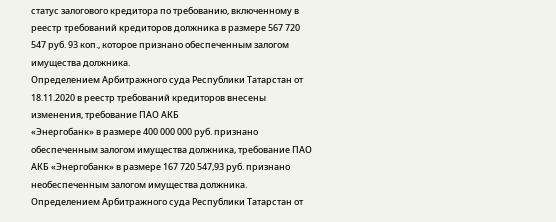статус залогового кредитора по требованию, включенному в реестр требований кредиторов должника в размере 567 720 547 руб. 93 коп., которое признано обеспеченным залогом имущества должника.
Определением Арбитражного суда Республики Татарстан от 18.11.2020 в реестр требований кредиторов внесены изменения, требование ПАО АКБ
«Энергобанк» в размере 400 000 000 руб. признано обеспеченным залогом имущества должника, требование ПАО АКБ «Энергобанк» в размере 167 720 547,93 руб. признано необеспеченным залогом имущества должника.
Определением Арбитражного суда Республики Татарстан от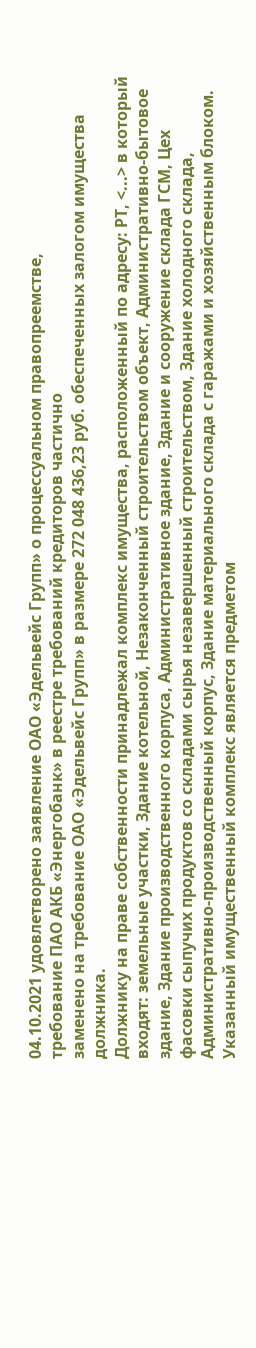04.10.2021 удовлетворено заявление ОАО «Эдельвейс Групп» о процессуальном правопреемстве,
требование ПАО АКБ «Энергобанк» в реестре требований кредиторов частично
заменено на требование ОАО «Эдельвейс Групп» в размере 272 048 436,23 руб. обеспеченных залогом имущества должника.
Должнику на праве собственности принадлежал комплекс имущества, расположенный по адресу: РТ, <...> в который входят: земельные участки, Здание котельной, Незаконченный строительством объект, Административно-бытовое здание, Здание производственного корпуса, Административное здание, Здание и сооружение склада ГСМ, Цех фасовки сыпучих продуктов со складами сырья незавершенный строительством, Здание холодного склада, Административно-производственный корпус, Здание материального склада с гаражами и хозяйственным блоком.
Указанный имущественный комплекс является предметом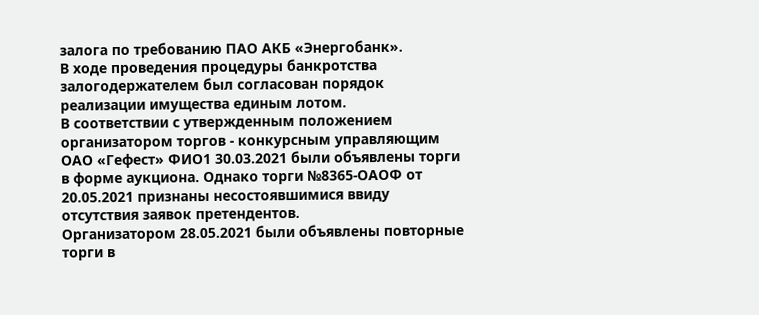залога по требованию ПАО АКБ «Энергобанк».
В ходе проведения процедуры банкротства залогодержателем был согласован порядок реализации имущества единым лотом.
В соответствии с утвержденным положением организатором торгов - конкурсным управляющим ОАО «Гефест» ФИО1 30.03.2021 были объявлены торги в форме аукциона. Однако торги №8365-ОАОФ от 20.05.2021 признаны несостоявшимися ввиду отсутствия заявок претендентов.
Организатором 28.05.2021 были объявлены повторные торги в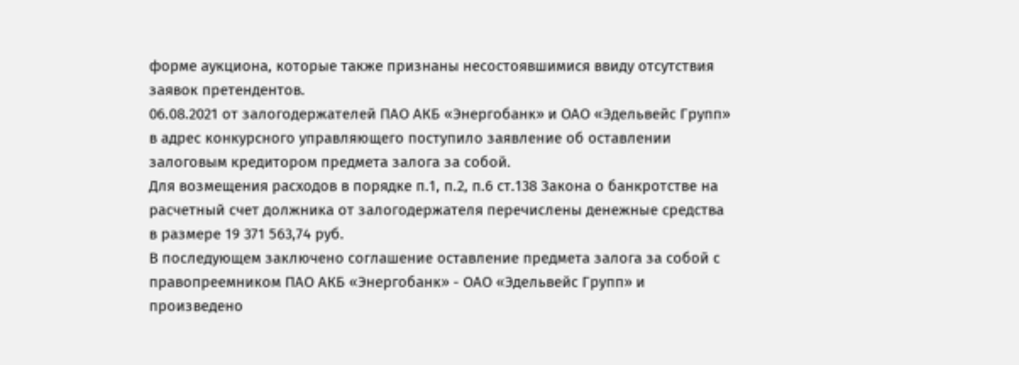форме аукциона, которые также признаны несостоявшимися ввиду отсутствия заявок претендентов.
06.08.2021 от залогодержателей ПАО АКБ «Энергобанк» и ОАО «Эдельвейс Групп» в адрес конкурсного управляющего поступило заявление об оставлении залоговым кредитором предмета залога за собой.
Для возмещения расходов в порядке п.1, п.2, п.6 ст.138 Закона о банкротстве на расчетный счет должника от залогодержателя перечислены денежные средства в размере 19 371 563,74 руб.
В последующем заключено соглашение оставление предмета залога за собой с правопреемником ПАО АКБ «Энергобанк» - ОАО «Эдельвейс Групп» и произведено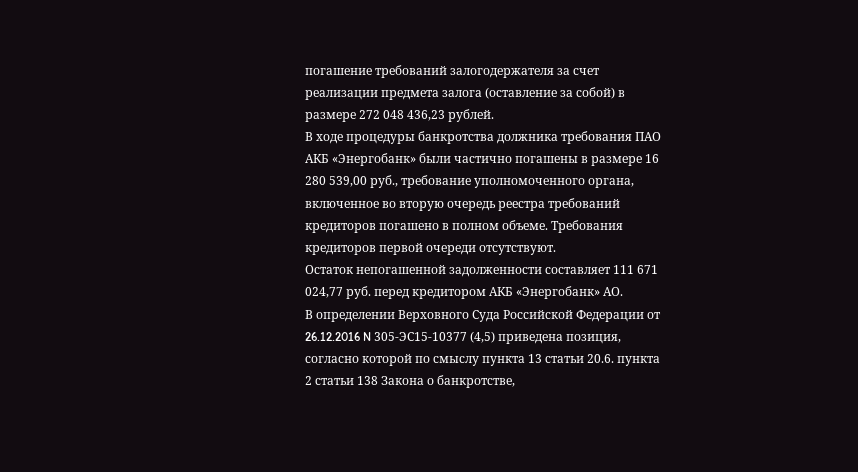погашение требований залогодержателя за счет реализации предмета залога (оставление за собой) в размере 272 048 436,23 рублей.
В ходе процедуры банкротства должника требования ПАО АКБ «Энергобанк» были частично погашены в размере 16 280 539,00 руб., требование уполномоченного органа, включенное во вторую очередь реестра требований кредиторов погашено в полном объеме. Требования кредиторов первой очереди отсутствуют.
Остаток непогашенной задолженности составляет 111 671 024,77 руб. перед кредитором АКБ «Энергобанк» АО.
В определении Верховного Суда Российской Федерации от 26.12.2016 N 305-ЭС15-10377 (4,5) приведена позиция, согласно которой по смыслу пункта 13 статьи 20.6. пункта 2 статьи 138 Закона о банкротстве,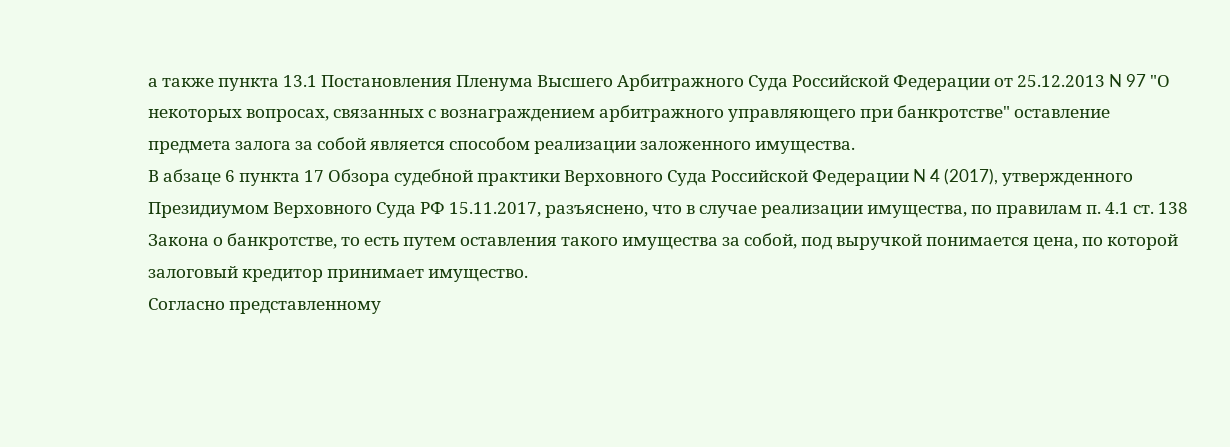а также пункта 13.1 Постановления Пленума Высшего Арбитражного Суда Российской Федерации от 25.12.2013 N 97 "О некоторых вопросах, связанных с вознаграждением арбитражного управляющего при банкротстве" оставление предмета залога за собой является способом реализации заложенного имущества.
В абзаце 6 пункта 17 Обзора судебной практики Верховного Суда Российской Федерации N 4 (2017), утвержденного Президиумом Верховного Суда РФ 15.11.2017, разъяснено, что в случае реализации имущества, по правилам п. 4.1 ст. 138 Закона о банкротстве, то есть путем оставления такого имущества за собой, под выручкой понимается цена, по которой залоговый кредитор принимает имущество.
Согласно представленному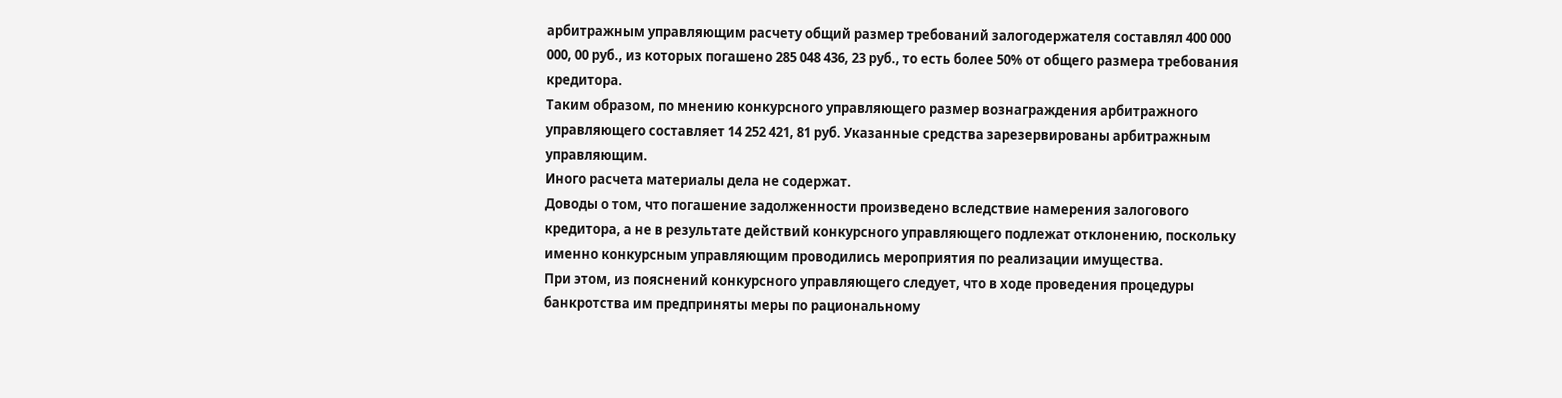арбитражным управляющим расчету общий размер требований залогодержателя составлял 400 000 000, 00 руб., из которых погашено 285 048 436, 23 руб., то есть более 50% от общего размера требования кредитора.
Таким образом, по мнению конкурсного управляющего размер вознаграждения арбитражного управляющего составляет 14 252 421, 81 руб. Указанные средства зарезервированы арбитражным управляющим.
Иного расчета материалы дела не содержат.
Доводы о том, что погашение задолженности произведено вследствие намерения залогового кредитора, а не в результате действий конкурсного управляющего подлежат отклонению, поскольку именно конкурсным управляющим проводились мероприятия по реализации имущества.
При этом, из пояснений конкурсного управляющего следует, что в ходе проведения процедуры банкротства им предприняты меры по рациональному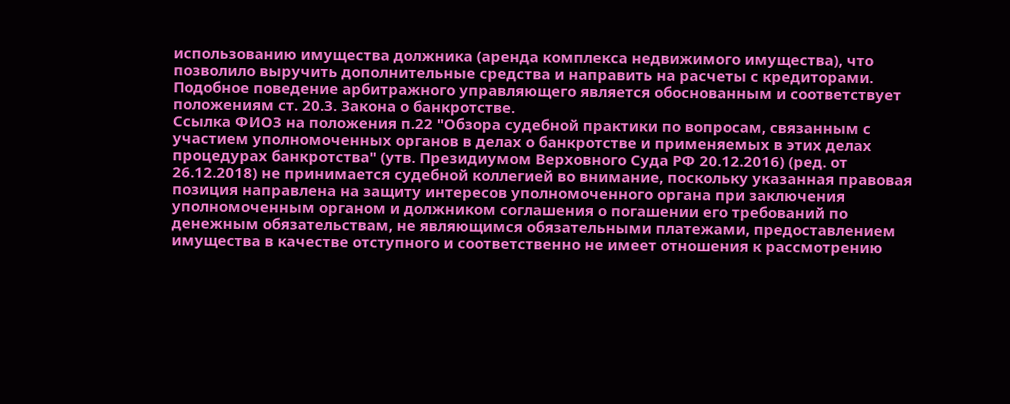использованию имущества должника (аренда комплекса недвижимого имущества), что позволило выручить дополнительные средства и направить на расчеты с кредиторами. Подобное поведение арбитражного управляющего является обоснованным и соответствует положениям ст. 20.3. Закона о банкротстве.
Ссылка ФИО3 на положения п.22 "Обзора судебной практики по вопросам, связанным с участием уполномоченных органов в делах о банкротстве и применяемых в этих делах процедурах банкротства" (утв. Президиумом Верховного Суда РФ 20.12.2016) (ред. от 26.12.2018) не принимается судебной коллегией во внимание, поскольку указанная правовая позиция направлена на защиту интересов уполномоченного органа при заключения уполномоченным органом и должником соглашения о погашении его требований по денежным обязательствам, не являющимся обязательными платежами, предоставлением имущества в качестве отступного и соответственно не имеет отношения к рассмотрению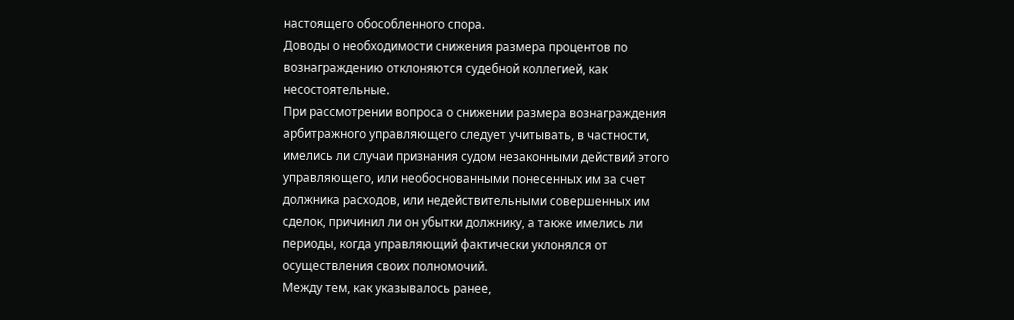настоящего обособленного спора.
Доводы о необходимости снижения размера процентов по вознаграждению отклоняются судебной коллегией, как несостоятельные.
При рассмотрении вопроса о снижении размера вознаграждения арбитражного управляющего следует учитывать, в частности, имелись ли случаи признания судом незаконными действий этого управляющего, или необоснованными понесенных им за счет должника расходов, или недействительными совершенных им сделок, причинил ли он убытки должнику, а также имелись ли периоды, когда управляющий фактически уклонялся от осуществления своих полномочий.
Между тем, как указывалось ранее,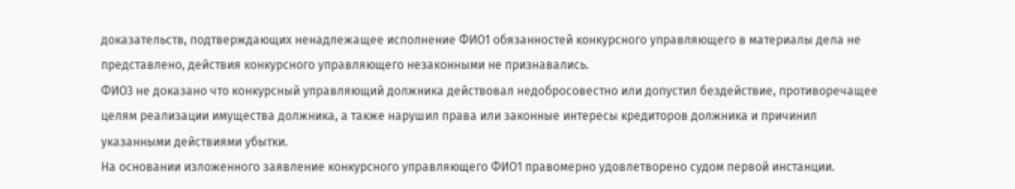доказательств, подтверждающих ненадлежащее исполнение ФИО1 обязанностей конкурсного управляющего в материалы дела не представлено, действия конкурсного управляющего незаконными не признавались.
ФИО3 не доказано что конкурсный управляющий должника действовал недобросовестно или допустил бездействие, противоречащее целям реализации имущества должника, а также нарушил права или законные интересы кредиторов должника и причинил указанными действиями убытки.
На основании изложенного заявление конкурсного управляющего ФИО1 правомерно удовлетворено судом первой инстанции.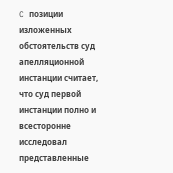C позиции изложенных обстоятельств суд апелляционной инстанции считает, что суд первой инстанции полно и всесторонне исследовал представленные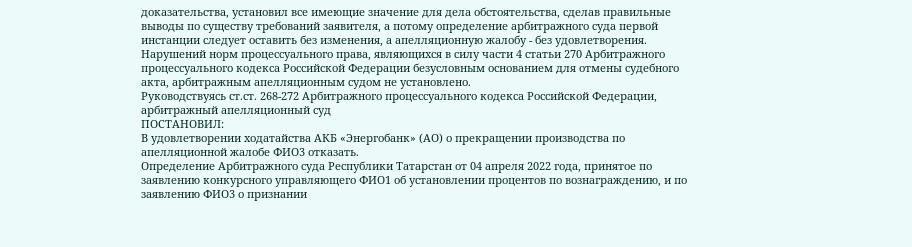доказательства, установил все имеющие значение для дела обстоятельства, сделав правильные выводы по существу требований заявителя, а потому определение арбитражного суда первой инстанции следует оставить без изменения, а апелляционную жалобу - без удовлетворения.
Нарушений норм процессуального права, являющихся в силу части 4 статьи 270 Арбитражного процессуального кодекса Российской Федерации безусловным основанием для отмены судебного акта, арбитражным апелляционным судом не установлено.
Руководствуясь ст.ст. 268-272 Арбитражного процессуального кодекса Российской Федерации, арбитражный апелляционный суд
ПОСТАНОВИЛ:
В удовлетворении ходатайства АКБ «Энергобанк» (АО) о прекращении производства по апелляционной жалобе ФИО3 отказать.
Определение Арбитражного суда Республики Татарстан от 04 апреля 2022 года, принятое по заявлению конкурсного управляющего ФИО1 об установлении процентов по вознаграждению, и по заявлению ФИО3 о признании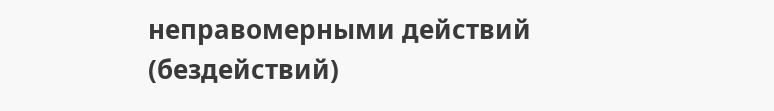неправомерными действий (бездействий)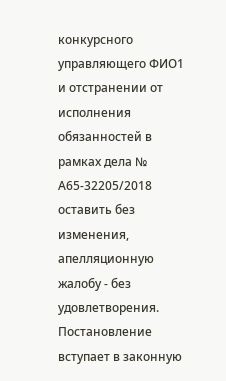конкурсного управляющего ФИО1 и отстранении от исполнения обязанностей в рамках дела № А65-32205/2018 оставить без изменения, апелляционную жалобу - без удовлетворения.
Постановление вступает в законную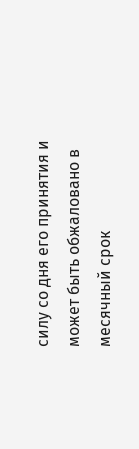силу со дня его принятия и может быть обжаловано в месячный срок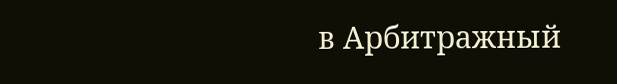в Арбитражный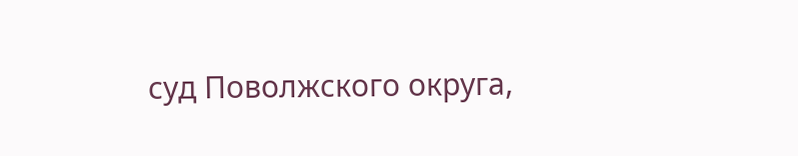суд Поволжского округа,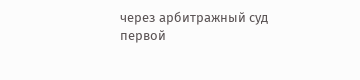через арбитражный суд первой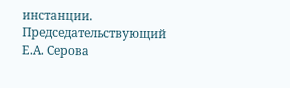инстанции.
Председательствующий Е.А. Серова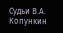Судьи В.А. Копункин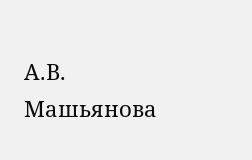А.В. Машьянова